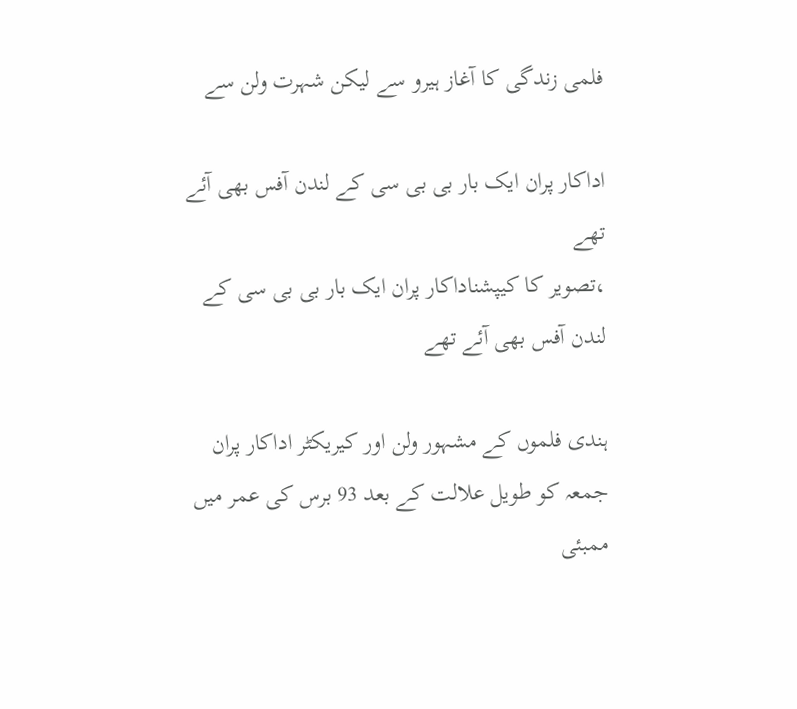فلمی زندگی کا آغاز ہیرو سے لیکن شہرت ولن سے

اداکار پران ایک بار بی بی سی کے لندن آفس بھی آئے تھے
،تصویر کا کیپشناداکار پران ایک بار بی بی سی کے لندن آفس بھی آئے تھے

ہندی فلموں کے مشہور ولن اور کیریکٹر اداکار پران جمعہ کو طویل علالت کے بعد 93 برس کی عمر میں ممبئی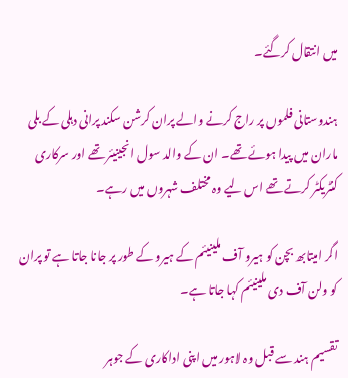میں انتقال کرگئے۔

ہندوستانی فلموں پر راج کرنے والے پران کرشن سکند پرانی دہلی کے بلی ماران میں پیدا ہوئے تھے۔ ان کے والد سول انجینیئر تھے اور سرکاری کنٹریکٹر کرتے تھے اس لیے وہ مختلف شہروں میں رہے۔

اگر امیتابھ بچن کو ہیرو آف ملینیئم کے ہیرو کے طور پر جانا جاتا ہے تو پران کو ولن آف دی ملینیئم کہا جاتا ہے۔

تقسیم ہند سے قبل وہ لاہور میں اپنی اداکاری کے جوہر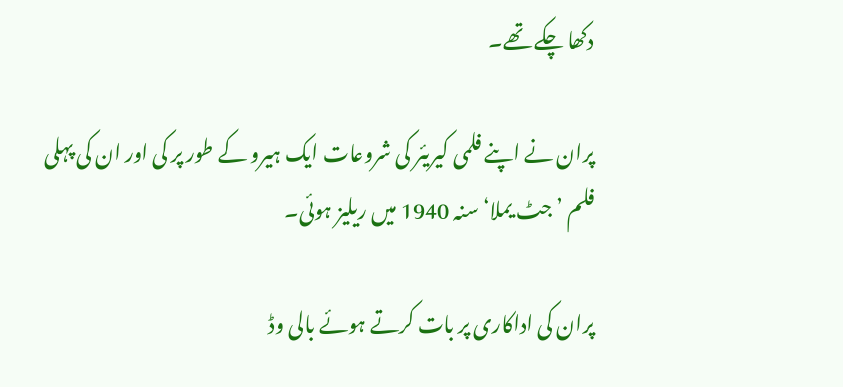دکھا چکے تھے۔

پران نے اپنے فلمی کیريئر کی شروعات ایک ہیرو کے طور پر کی اور ان کی پہلی فلم ’جٹ یملا‘ سنہ 1940 میں ریلیز ہوئی۔

پران کی اداکاری پر بات کرتے ہوئے بالی وڈ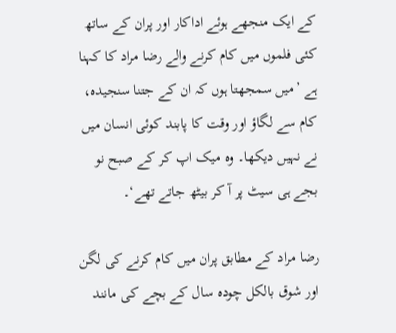کے ایک منجھے ہوئے اداکار اور پران کے ساتھ کئی فلموں میں کام کرنے والے رضا مراد کا کہنا ہے ’میں سمجھتا ہوں کہ ان کے جتنا سنجیدہ، کام سے لگاؤ اور وقت کا پابند کوئی انسان میں نے نہیں دیکھا۔ وہ میک اپ کر کے صبح نو بجے ہی سیٹ پر آ کر بیٹھ جاتے تھے‘۔

رضا مراد کے مطابق پران میں کام کرنے کی لگن اور شوق بالکل چودہ سال کے بچے کی مانند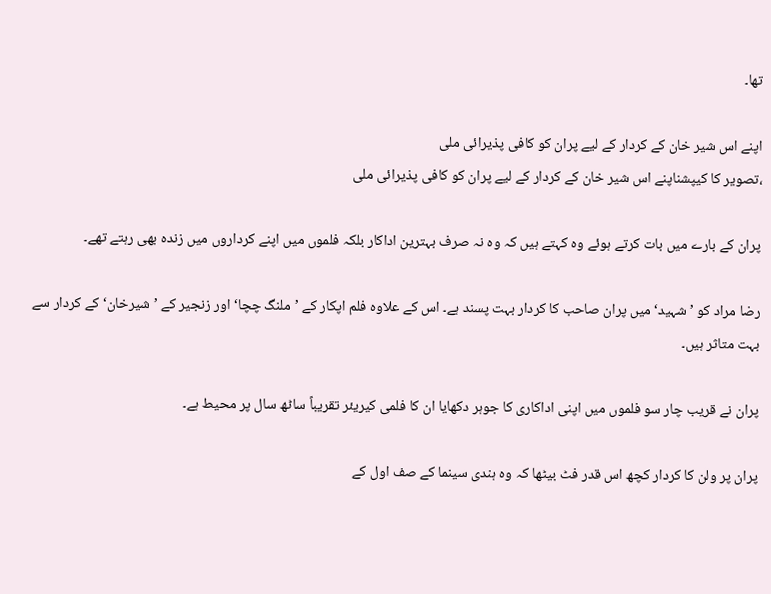تھا۔

اپنے اس شیر خان کے کردار کے لیے پران کو کافی پذیرائی ملی
،تصویر کا کیپشناپنے اس شیر خان کے کردار کے لیے پران کو کافی پذیرائی ملی

پران کے بارے میں بات کرتے ہوئے وہ کہتے ہیں کہ وہ نہ صرف بہترین اداکار بلکہ فلموں میں اپنے کرداروں میں زندہ بھی رہتے تھے۔

رضا مراد کو ’شہید‘ میں پران صاحب کا کردار بہت پسند ہے۔ اس کے علاوہ فلم اپكار کے ’ملنگ چچا‘ اور زنجیر کے ’شیرخان‘ کے کردار سے بہت متاثر ہیں۔

پران نے قریب چار سو فلموں میں اپنی اداکاری کا جوہر دکھایا ان کا فلمی کیریئر تقریباً ساٹھ سال پر محیط ہے۔

پران پر ولن کا کردار کچھ اس قدر فٹ بیٹھا کہ وہ ہندی سینما کے صف اول کے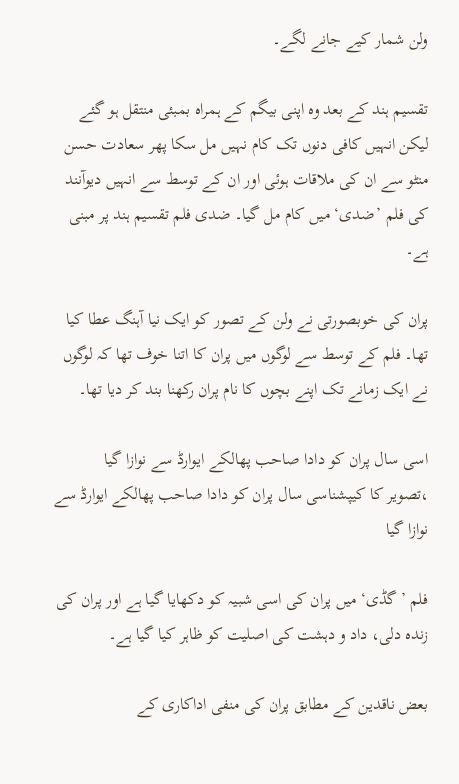ولن شمار کیے جانے لگے۔

تقسیم ہند کے بعد وہ اپنی بیگم کے ہمراہ بمبئی منتقل ہو گئے لیکن انہیں کافی دنوں تک کام نہیں مل سکا پھر سعادت حسن منٹو سے ان کی ملاقات ہوئی اور ان کے توسط سے انہیں دیوآنند کی فلم ’ضدی‘ میں کام مل گیا۔ ضدی فلم تقسیم ہند پر مبنی ہے۔

پران کی خوبصورتی نے ولن کے تصور کو ایک نیا آہنگ عطا کیا تھا۔ فلم کے توسط سے لوگوں میں پران کا اتنا خوف تھا کہ لوگوں نے ایک زمانے تک اپنے بچوں کا نام پران رکھنا بند کر دیا تھا۔

اسی سال پران کو دادا صاحب پھالکے ایوارڈ سے نوازا گیا
،تصویر کا کیپشناسی سال پران کو دادا صاحب پھالکے ایوارڈ سے نوازا گیا

فلم ’گڈی‘ میں پران کی اسی شبیہ کو دکھایا گیا ہے اور پران کی زندہ دلی، داد و دہشت کی اصلیت کو ظاہر کیا گیا ہے۔

بعض ناقدین کے مطابق پران کی منفی اداکاری کے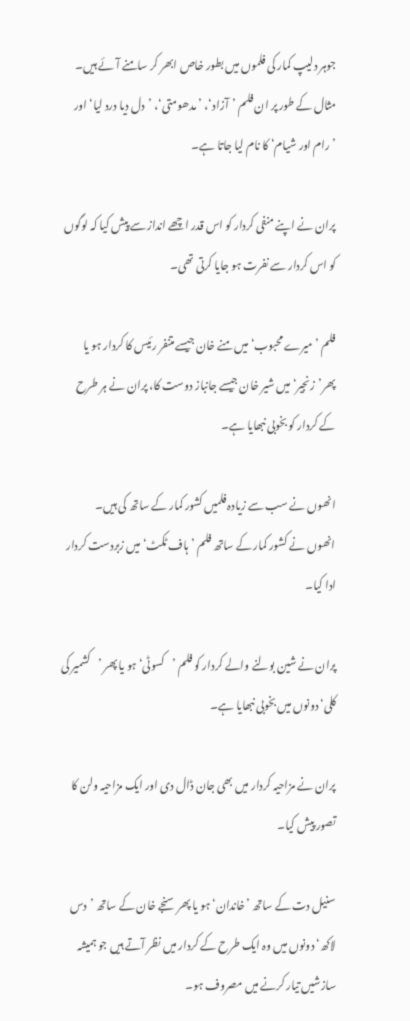جوہر دلیپ کمار کی فلموں میں بطور خاص ابھر کر سامنے آئے ہیں۔ مثال کے طور پر ان فلم ’آزاد‘، ’مدھومتی‘، ’دل دیا درد لیا‘ اور ’رام اور شیام‘ کا نام لیا جاتا ہے۔

پران نے اپنے منفی کردار کو اس قدر اچھے انداز سے پیش کیا کہ لوگوں کو اس کردار سے نفرت ہو جایا کرتی تھی۔

فلم ’میرے محبوب‘ میں منے خان جیسے متنفر رئیس کا کردار ہو یا پھر’زنجیر‘ میں شیر خان جیسے جانباز دوست کا، پران نے ہر طرح کے کردار کو بخوبی نبھایا ہے۔

انھوں نے سب سے زیادہ فلمیں کشور کمار کے ساتھ کی ہیں۔ انھوں نے کشور کمار کے ساتھ فلم ’ہاف ٹکٹ‘ میں زبردست کردار ادا کیا۔

پران نے شین بولنے والے کردار کو فلم ’کسوٹی‘ ہو یا پھر ’کشمیر کی کلی‘ دونوں میں بخوبی نبھایا ہے۔

پران نے مزاحیہ کردار میں بھی جان ڈال دی اور ایک مزاحیہ ولن کا تصور پیش کیا۔

سنیل دت کے ساتھ ’خاندان‘ ہو یا پھر سنجے خان کے ساتھ ’دس لاکھ‘ دونوں میں وہ ایک طرح کے کردار میں نظر آتے ہیں جو ہمیشہ سازشیں تیار کرنے میں مصروف ہو۔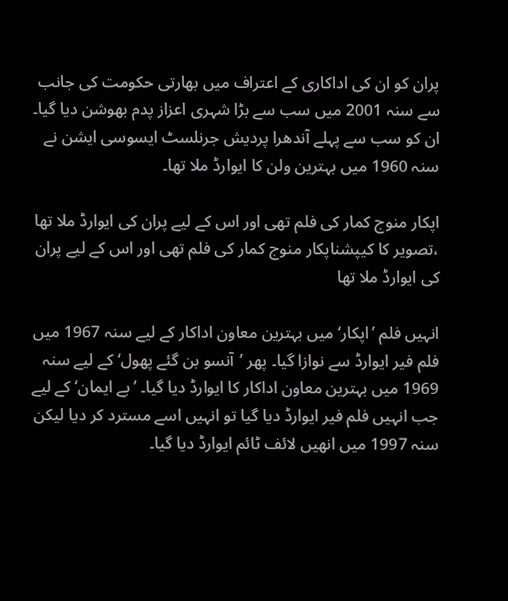پران کو ان کی اداکاری کے اعتراف میں بھارتی حکومت کی جانب سے سنہ 2001 میں سب سے بڑا شہری اعزاز پدم بھوشن دیا گیا۔ ان کو سب سے پہلے آندھرا پردیش جرنلسٹ ایسوسی ایشن نے سنہ 1960 میں بہترین ولن کا ایوارڈ ملا تھا۔

اپکار منوج کمار کی فلم تھی اور اس کے لیے پران کی ایوارڈ ملا تھا
،تصویر کا کیپشناپکار منوج کمار کی فلم تھی اور اس کے لیے پران کی ایوارڈ ملا تھا

انہیں فلم ’اپکار‘ میں بہترین معاون اداکار کے لیے سنہ 1967 میں فلم فیر ایوارڈ سے نوازا گیا۔ پھر ’آنسو بن گئے پھول‘ کے لیے سنہ 1969 میں بہترین معاون اداکار کا ایوارڈ دیا گیا۔ ’بے ایمان‘ کے لیے جب انہیں فلم فیر ایوارڈ دیا گيا تو انہیں اسے مسترد کر دیا لیکن سنہ 1997 میں انھیں لائف ٹائم ایوارڈ دیا گیا۔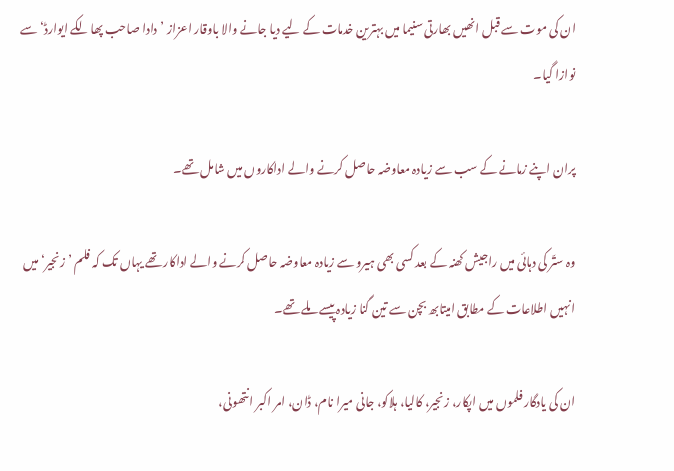ان کی موت سے قبل انھیں بھارتی سنیما میں بہترین خدمات کے لیے دیا جانے والا باوقار اعزاز ’دادا صاحب پھالکے ایوارڈ‘ سے نوازا گیا۔

پران اپنے زمانے کے سب سے زیادہ معاوضہ حاصل کرنے والے اداکاروں میں شامل تھے۔

وہ ستّر کی دہائی میں راجیش کھنہ کے بعد کسی بھی ہیرو سے زیادہ معاوضہ حاصل کرنے والے اداکار تھے یہاں تک کہ فلم ’زنجیر‘ میں انہیں اطلاعات کے مطابق امیتابھ بچن سے تین گنا زیادہ پیسے ملے تھے۔

ان کی یادگار فلموں میں اپکار، زنجیر، کالیا، ہلاکو، جانی میرا نام، ڈان، امر اکبر انتھونی،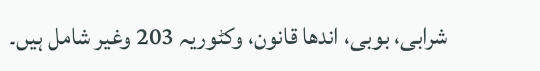شرابی، بوبی، اندھا قانون، وکٹوریہ 203 وغیر شامل ہیں۔